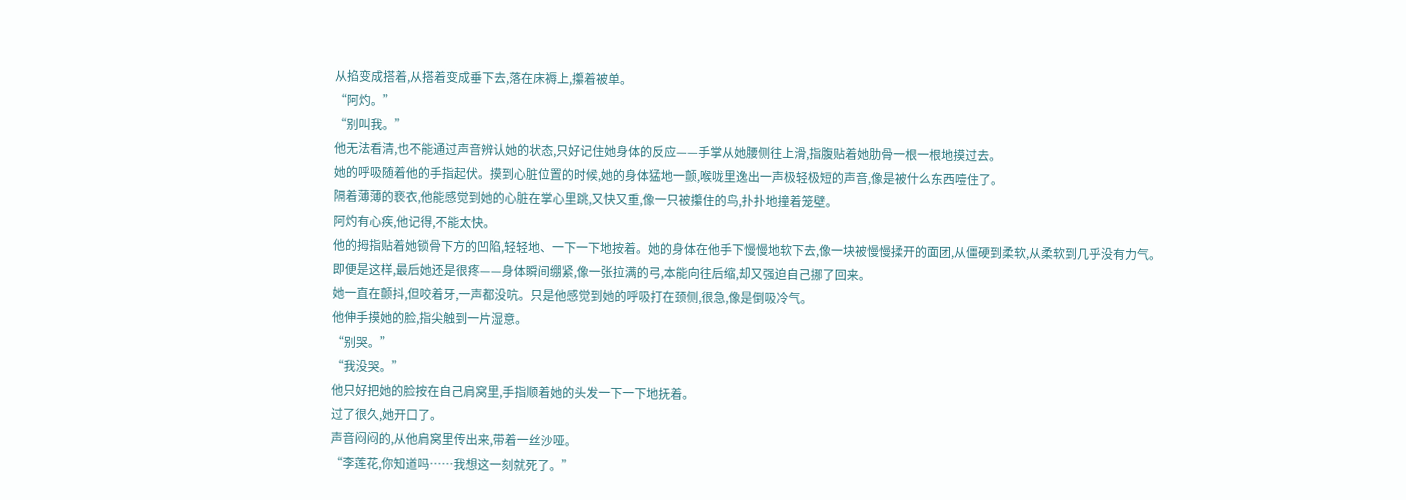从掐变成搭着,从搭着变成垂下去,落在床褥上,攥着被单。
“阿灼。”
“别叫我。”
他无法看清,也不能通过声音辨认她的状态,只好记住她身体的反应——手掌从她腰侧往上滑,指腹贴着她肋骨一根一根地摸过去。
她的呼吸随着他的手指起伏。摸到心脏位置的时候,她的身体猛地一颤,喉咙里逸出一声极轻极短的声音,像是被什么东西噎住了。
隔着薄薄的亵衣,他能感觉到她的心脏在掌心里跳,又快又重,像一只被攥住的鸟,扑扑地撞着笼壁。
阿灼有心疾,他记得,不能太快。
他的拇指贴着她锁骨下方的凹陷,轻轻地、一下一下地按着。她的身体在他手下慢慢地软下去,像一块被慢慢揉开的面团,从僵硬到柔软,从柔软到几乎没有力气。
即便是这样,最后她还是很疼——身体瞬间绷紧,像一张拉满的弓,本能向往后缩,却又强迫自己挪了回来。
她一直在颤抖,但咬着牙,一声都没吭。只是他感觉到她的呼吸打在颈侧,很急,像是倒吸冷气。
他伸手摸她的脸,指尖触到一片湿意。
“别哭。”
“我没哭。”
他只好把她的脸按在自己肩窝里,手指顺着她的头发一下一下地抚着。
过了很久,她开口了。
声音闷闷的,从他肩窝里传出来,带着一丝沙哑。
“李莲花,你知道吗……我想这一刻就死了。”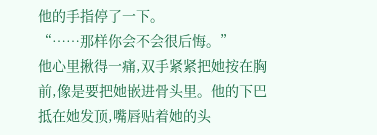他的手指停了一下。
“……那样你会不会很后悔。”
他心里揪得一痛,双手紧紧把她按在胸前,像是要把她嵌进骨头里。他的下巴抵在她发顶,嘴唇贴着她的头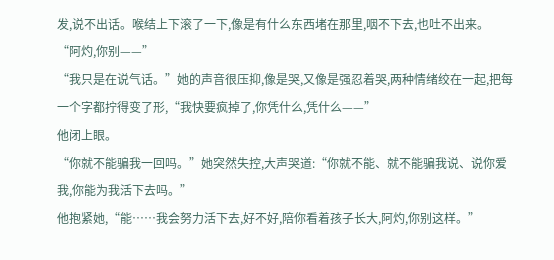发,说不出话。喉结上下滚了一下,像是有什么东西堵在那里,咽不下去,也吐不出来。
“阿灼,你别——”
“我只是在说气话。”她的声音很压抑,像是哭,又像是强忍着哭,两种情绪绞在一起,把每一个字都拧得变了形,“我快要疯掉了,你凭什么,凭什么——”
他闭上眼。
“你就不能骗我一回吗。”她突然失控,大声哭道:“你就不能、就不能骗我说、说你爱我,你能为我活下去吗。”
他抱紧她,“能……我会努力活下去,好不好,陪你看着孩子长大,阿灼,你别这样。”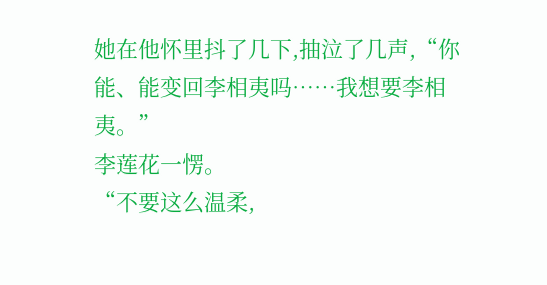她在他怀里抖了几下,抽泣了几声,“你能、能变回李相夷吗……我想要李相夷。”
李莲花一愣。
“不要这么温柔,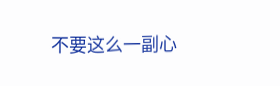不要这么一副心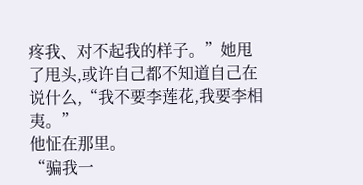疼我、对不起我的样子。”她甩了甩头,或许自己都不知道自己在说什么,“我不要李莲花,我要李相夷。”
他怔在那里。
“骗我一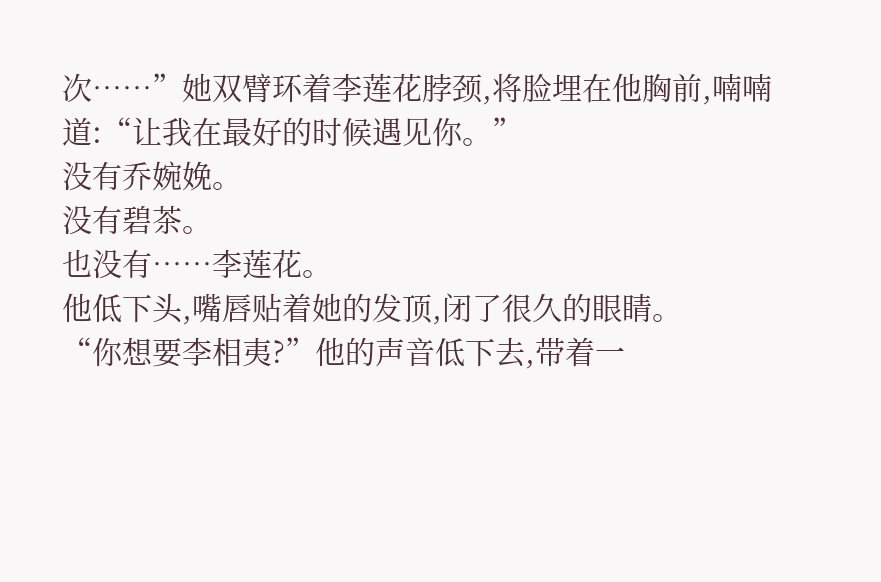次……”她双臂环着李莲花脖颈,将脸埋在他胸前,喃喃道:“让我在最好的时候遇见你。”
没有乔婉娩。
没有碧茶。
也没有……李莲花。
他低下头,嘴唇贴着她的发顶,闭了很久的眼睛。
“你想要李相夷?”他的声音低下去,带着一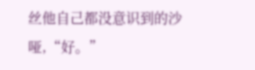丝他自己都没意识到的沙哑,“好。”